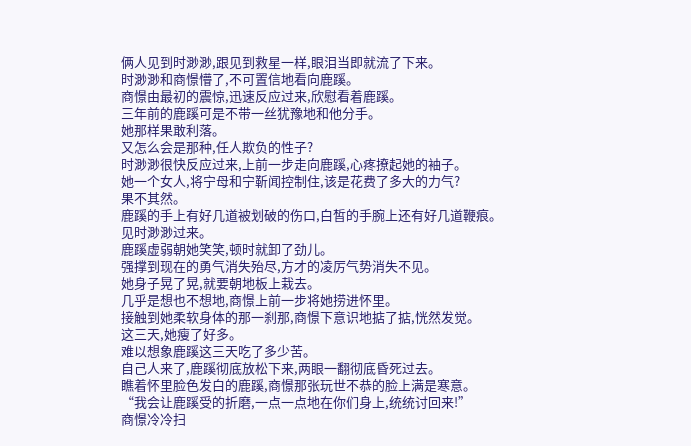俩人见到时渺渺,跟见到救星一样,眼泪当即就流了下来。
时渺渺和商憬懵了,不可置信地看向鹿蹊。
商憬由最初的震惊,迅速反应过来,欣慰看着鹿蹊。
三年前的鹿蹊可是不带一丝犹豫地和他分手。
她那样果敢利落。
又怎么会是那种,任人欺负的性子?
时渺渺很快反应过来,上前一步走向鹿蹊,心疼撩起她的袖子。
她一个女人,将宁母和宁靳闻控制住,该是花费了多大的力气?
果不其然。
鹿蹊的手上有好几道被划破的伤口,白皙的手腕上还有好几道鞭痕。
见时渺渺过来。
鹿蹊虚弱朝她笑笑,顿时就卸了劲儿。
强撑到现在的勇气消失殆尽,方才的凌厉气势消失不见。
她身子晃了晃,就要朝地板上栽去。
几乎是想也不想地,商憬上前一步将她捞进怀里。
接触到她柔软身体的那一刹那,商憬下意识地掂了掂,恍然发觉。
这三天,她瘦了好多。
难以想象鹿蹊这三天吃了多少苦。
自己人来了,鹿蹊彻底放松下来,两眼一翻彻底昏死过去。
瞧着怀里脸色发白的鹿蹊,商憬那张玩世不恭的脸上满是寒意。
“我会让鹿蹊受的折磨,一点一点地在你们身上,统统讨回来!”
商憬冷冷扫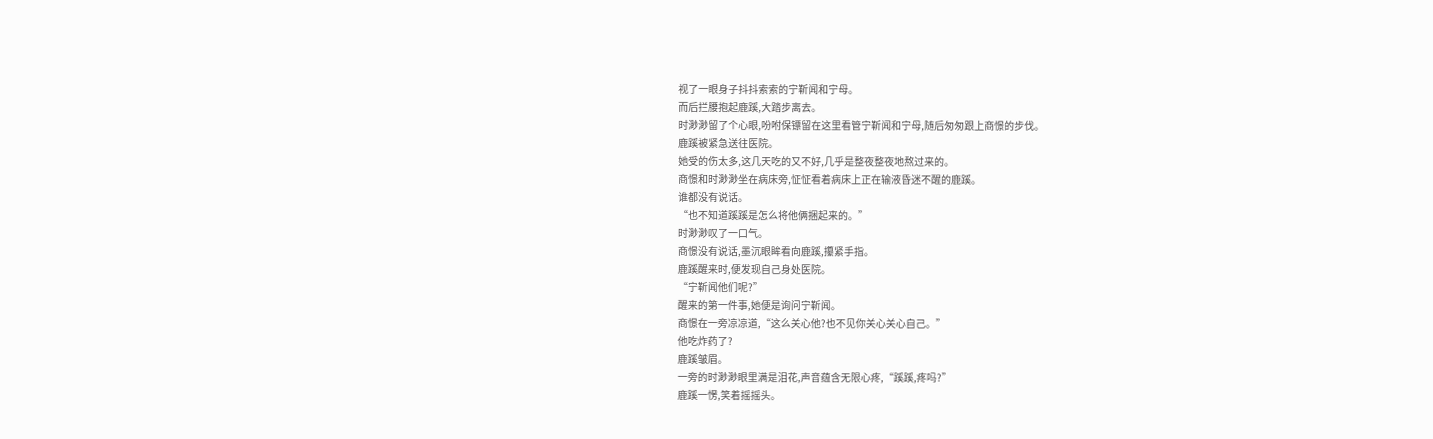视了一眼身子抖抖索索的宁靳闻和宁母。
而后拦腰抱起鹿蹊,大踏步离去。
时渺渺留了个心眼,吩咐保镖留在这里看管宁靳闻和宁母,随后匆匆跟上商憬的步伐。
鹿蹊被紧急送往医院。
她受的伤太多,这几天吃的又不好,几乎是整夜整夜地熬过来的。
商憬和时渺渺坐在病床旁,怔怔看着病床上正在输液昏迷不醒的鹿蹊。
谁都没有说话。
“也不知道蹊蹊是怎么将他俩捆起来的。”
时渺渺叹了一口气。
商憬没有说话,墨沉眼眸看向鹿蹊,攥紧手指。
鹿蹊醒来时,便发现自己身处医院。
“宁靳闻他们呢?”
醒来的第一件事,她便是询问宁靳闻。
商憬在一旁凉凉道,“这么关心他?也不见你关心关心自己。”
他吃炸药了?
鹿蹊皱眉。
一旁的时渺渺眼里满是泪花,声音蕴含无限心疼,“蹊蹊,疼吗?”
鹿蹊一愣,笑着摇摇头。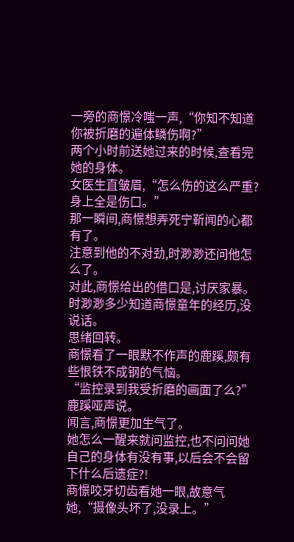一旁的商憬冷嗤一声,“你知不知道你被折磨的遍体鳞伤啊?”
两个小时前送她过来的时候,查看完她的身体。
女医生直皱眉,“怎么伤的这么严重?身上全是伤口。”
那一瞬间,商憬想弄死宁靳闻的心都有了。
注意到他的不对劲,时渺渺还问他怎么了。
对此,商憬给出的借口是,讨厌家暴。
时渺渺多少知道商憬童年的经历,没说话。
思绪回转。
商憬看了一眼默不作声的鹿蹊,颇有些恨铁不成钢的气恼。
“监控录到我受折磨的画面了么?”鹿蹊哑声说。
闻言,商憬更加生气了。
她怎么一醒来就问监控,也不问问她自己的身体有没有事,以后会不会留下什么后遗症?!
商憬咬牙切齿看她一眼,故意气她,“摄像头坏了,没录上。”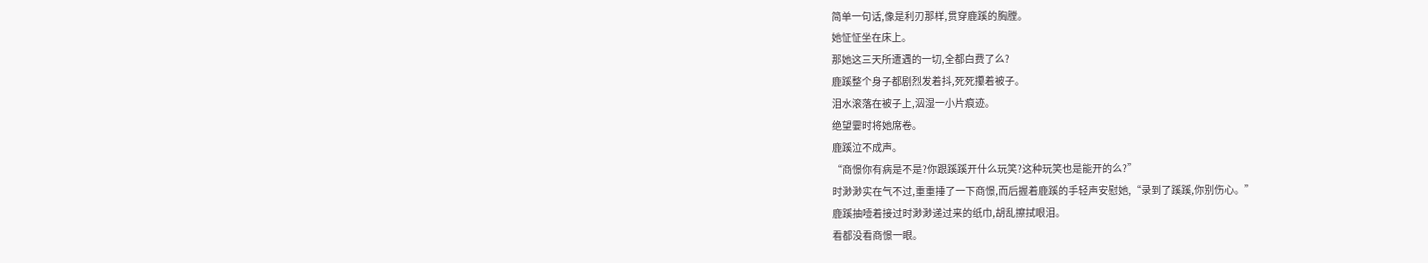简单一句话,像是利刃那样,贯穿鹿蹊的胸膛。
她怔怔坐在床上。
那她这三天所遭遇的一切,全都白费了么?
鹿蹊整个身子都剧烈发着抖,死死攥着被子。
泪水滚落在被子上,泅湿一小片痕迹。
绝望霎时将她席卷。
鹿蹊泣不成声。
“商憬你有病是不是?你跟蹊蹊开什么玩笑?这种玩笑也是能开的么?”
时渺渺实在气不过,重重捶了一下商憬,而后握着鹿蹊的手轻声安慰她,“录到了蹊蹊,你别伤心。”
鹿蹊抽噎着接过时渺渺递过来的纸巾,胡乱擦拭眼泪。
看都没看商憬一眼。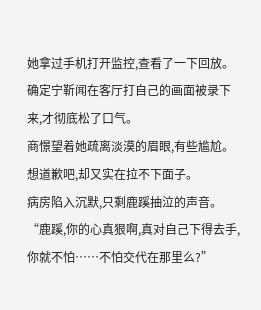她拿过手机打开监控,查看了一下回放。
确定宁靳闻在客厅打自己的画面被录下来,才彻底松了口气。
商憬望着她疏离淡漠的眉眼,有些尴尬。
想道歉吧,却又实在拉不下面子。
病房陷入沉默,只剩鹿蹊抽泣的声音。
“鹿蹊,你的心真狠啊,真对自己下得去手,你就不怕……不怕交代在那里么?”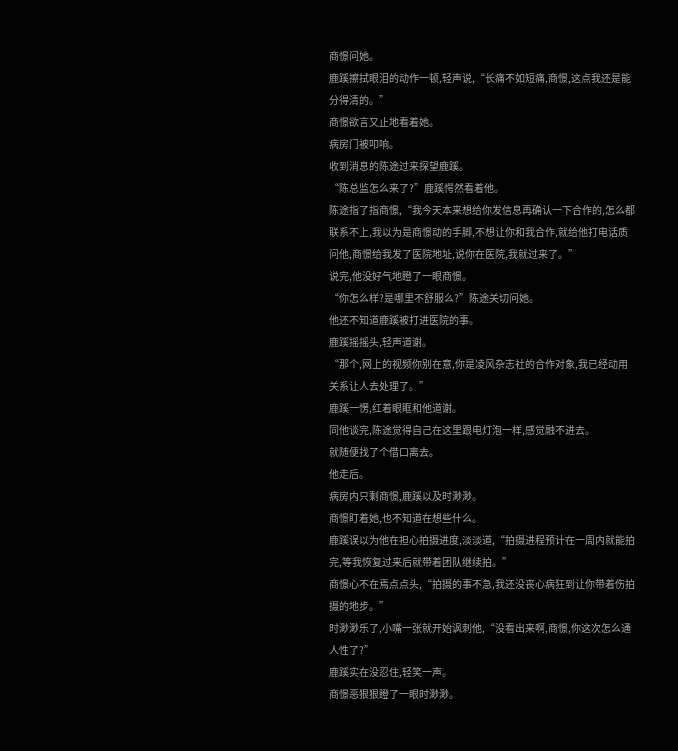商憬问她。
鹿蹊擦拭眼泪的动作一顿,轻声说,“长痛不如短痛,商憬,这点我还是能分得清的。”
商憬欲言又止地看着她。
病房门被叩响。
收到消息的陈途过来探望鹿蹊。
“陈总监怎么来了?”鹿蹊愕然看着他。
陈途指了指商憬,“我今天本来想给你发信息再确认一下合作的,怎么都联系不上,我以为是商憬动的手脚,不想让你和我合作,就给他打电话质问他,商憬给我发了医院地址,说你在医院,我就过来了。”
说完,他没好气地瞪了一眼商憬。
“你怎么样?是哪里不舒服么?”陈途关切问她。
他还不知道鹿蹊被打进医院的事。
鹿蹊摇摇头,轻声道谢。
“那个,网上的视频你别在意,你是凌风杂志社的合作对象,我已经动用关系让人去处理了。”
鹿蹊一愣,红着眼眶和他道谢。
同他谈完,陈途觉得自己在这里跟电灯泡一样,感觉融不进去。
就随便找了个借口离去。
他走后。
病房内只剩商憬,鹿蹊以及时渺渺。
商憬盯着她,也不知道在想些什么。
鹿蹊误以为他在担心拍摄进度,淡淡道,“拍摄进程预计在一周内就能拍完,等我恢复过来后就带着团队继续拍。”
商憬心不在焉点点头,“拍摄的事不急,我还没丧心病狂到让你带着伤拍摄的地步。”
时渺渺乐了,小嘴一张就开始讽刺他,“没看出来啊,商憬,你这次怎么通人性了?”
鹿蹊实在没忍住,轻笑一声。
商憬恶狠狠瞪了一眼时渺渺。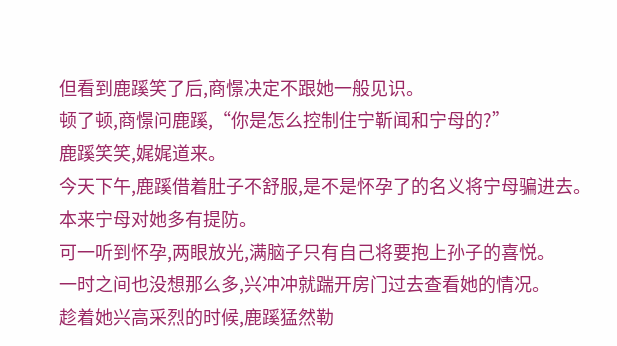但看到鹿蹊笑了后,商憬决定不跟她一般见识。
顿了顿,商憬问鹿蹊,“你是怎么控制住宁靳闻和宁母的?”
鹿蹊笑笑,娓娓道来。
今天下午,鹿蹊借着肚子不舒服,是不是怀孕了的名义将宁母骗进去。
本来宁母对她多有提防。
可一听到怀孕,两眼放光,满脑子只有自己将要抱上孙子的喜悦。
一时之间也没想那么多,兴冲冲就踹开房门过去查看她的情况。
趁着她兴高采烈的时候,鹿蹊猛然勒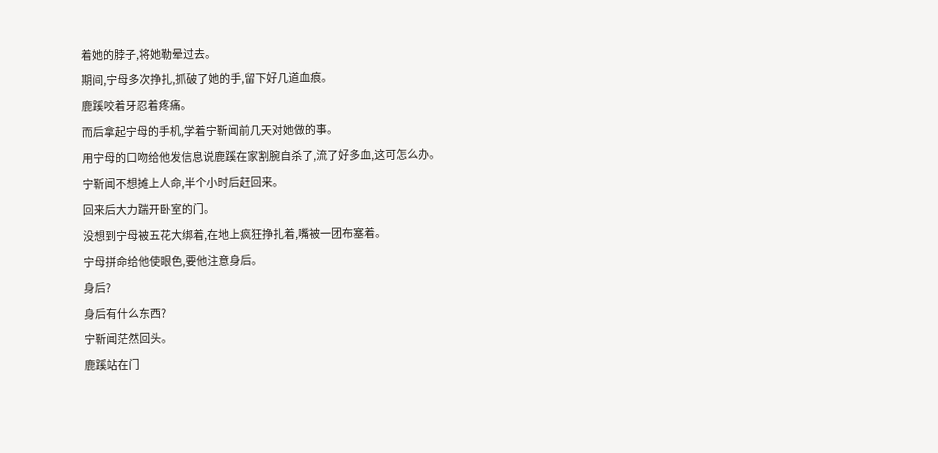着她的脖子,将她勒晕过去。
期间,宁母多次挣扎,抓破了她的手,留下好几道血痕。
鹿蹊咬着牙忍着疼痛。
而后拿起宁母的手机,学着宁靳闻前几天对她做的事。
用宁母的口吻给他发信息说鹿蹊在家割腕自杀了,流了好多血,这可怎么办。
宁靳闻不想摊上人命,半个小时后赶回来。
回来后大力踹开卧室的门。
没想到宁母被五花大绑着,在地上疯狂挣扎着,嘴被一团布塞着。
宁母拼命给他使眼色,要他注意身后。
身后?
身后有什么东西?
宁靳闻茫然回头。
鹿蹊站在门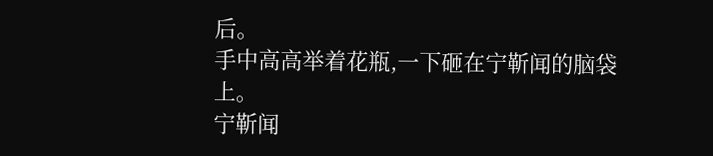后。
手中高高举着花瓶,一下砸在宁靳闻的脑袋上。
宁靳闻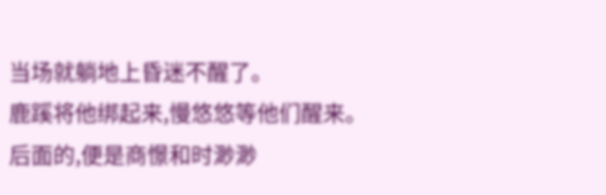当场就躺地上昏迷不醒了。
鹿蹊将他绑起来,慢悠悠等他们醒来。
后面的,便是商憬和时渺渺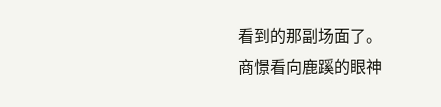看到的那副场面了。
商憬看向鹿蹊的眼神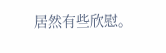居然有些欣慰。